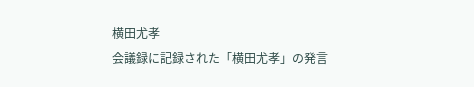横田尤孝
会議録に記録された「横田尤孝」の発言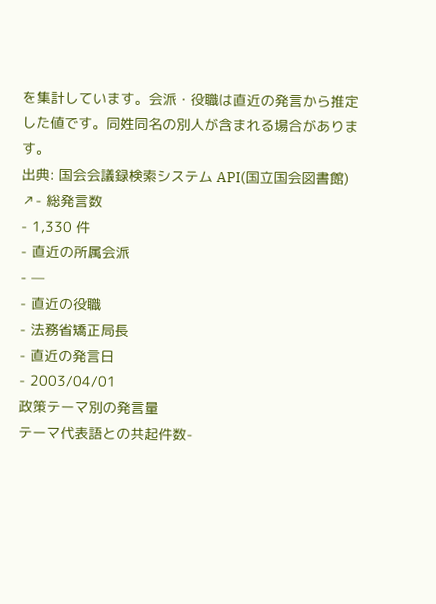を集計しています。会派・役職は直近の発言から推定した値です。同姓同名の別人が含まれる場合があります。
出典: 国会会議録検索システム API(国立国会図書館) ↗- 総発言数
- 1,330 件
- 直近の所属会派
- —
- 直近の役職
- 法務省矯正局長
- 直近の発言日
- 2003/04/01
政策テーマ別の発言量
テーマ代表語との共起件数-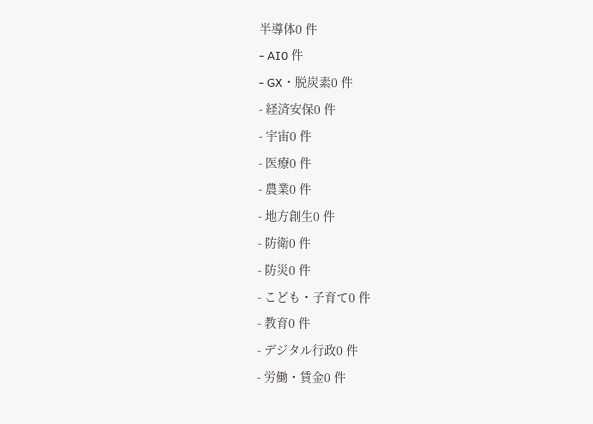半導体0 件
- AI0 件
- GX・脱炭素0 件
- 経済安保0 件
- 宇宙0 件
- 医療0 件
- 農業0 件
- 地方創生0 件
- 防衛0 件
- 防災0 件
- こども・子育て0 件
- 教育0 件
- デジタル行政0 件
- 労働・賃金0 件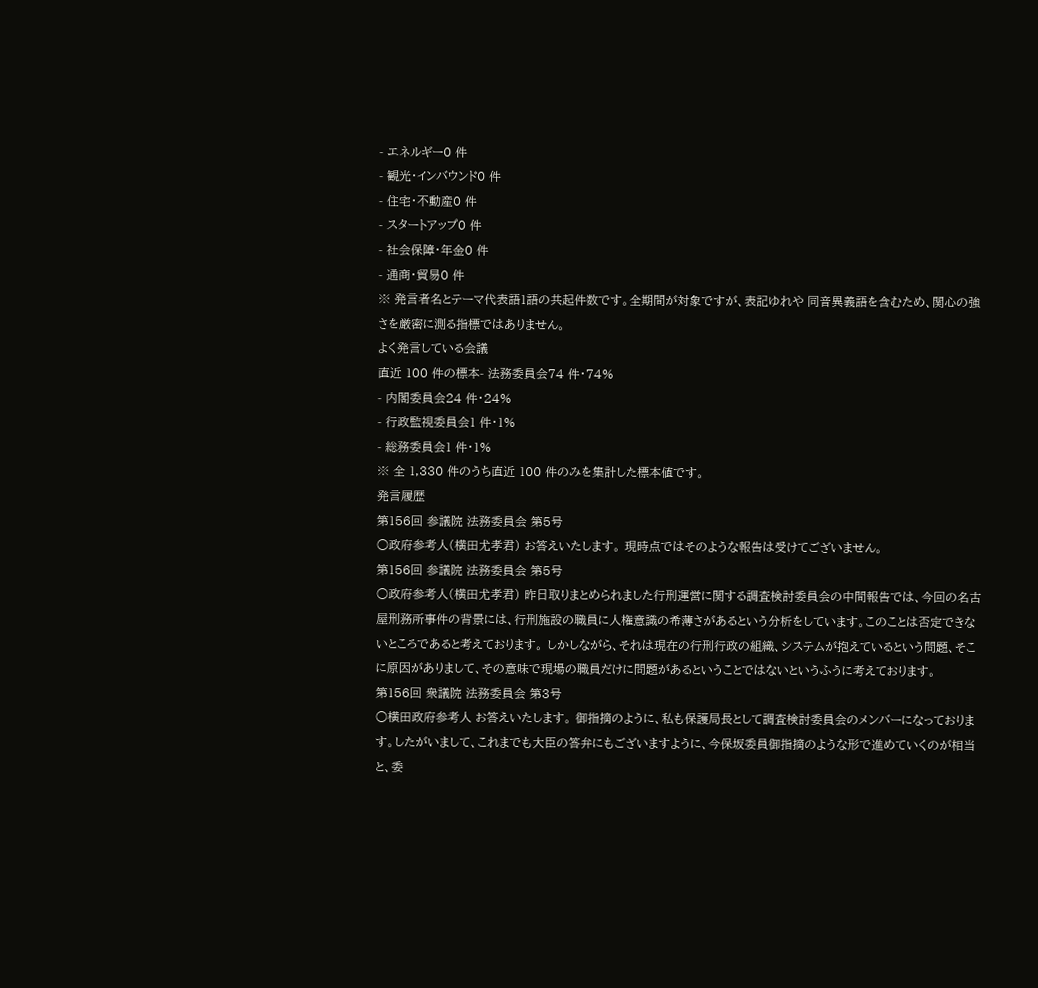- エネルギー0 件
- 観光・インバウンド0 件
- 住宅・不動産0 件
- スタートアップ0 件
- 社会保障・年金0 件
- 通商・貿易0 件
※ 発言者名とテーマ代表語1語の共起件数です。全期間が対象ですが、表記ゆれや 同音異義語を含むため、関心の強さを厳密に測る指標ではありません。
よく発言している会議
直近 100 件の標本- 法務委員会74 件・74%
- 内閣委員会24 件・24%
- 行政監視委員会1 件・1%
- 総務委員会1 件・1%
※ 全 1,330 件のうち直近 100 件のみを集計した標本値です。
発言履歴
第156回 参議院 法務委員会 第5号
○政府参考人(横田尤孝君) お答えいたします。 現時点ではそのような報告は受けてございません。
第156回 参議院 法務委員会 第5号
○政府参考人(横田尤孝君) 昨日取りまとめられました行刑運営に関する調査検討委員会の中間報告では、今回の名古屋刑務所事件の背景には、行刑施設の職員に人権意識の希薄さがあるという分析をしています。このことは否定できないところであると考えております。 しかしながら、それは現在の行刑行政の組織、システムが抱えているという問題、そこに原因がありまして、その意味で現場の職員だけに問題があるということではないというふうに考えております。
第156回 衆議院 法務委員会 第3号
○横田政府参考人 お答えいたします。 御指摘のように、私も保護局長として調査検討委員会のメンバーになっております。したがいまして、これまでも大臣の答弁にもございますように、今保坂委員御指摘のような形で進めていくのが相当と、委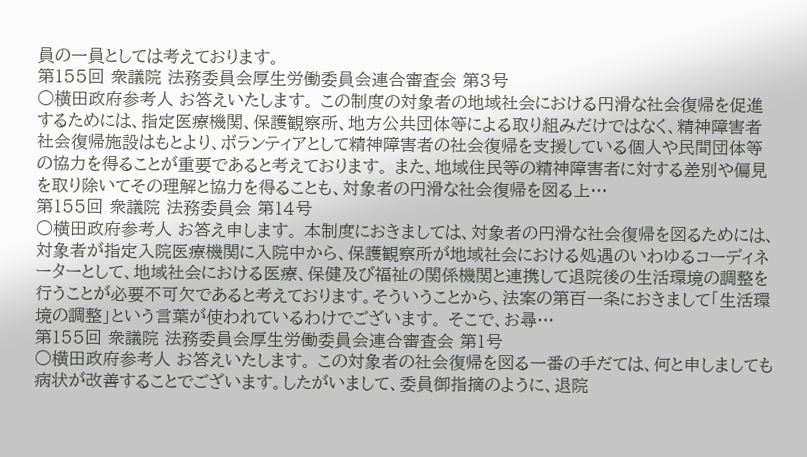員の一員としては考えております。
第155回 衆議院 法務委員会厚生労働委員会連合審査会 第3号
○横田政府参考人 お答えいたします。 この制度の対象者の地域社会における円滑な社会復帰を促進するためには、指定医療機関、保護観察所、地方公共団体等による取り組みだけではなく、精神障害者社会復帰施設はもとより、ボランティアとして精神障害者の社会復帰を支援している個人や民間団体等の協力を得ることが重要であると考えております。 また、地域住民等の精神障害者に対する差別や偏見を取り除いてその理解と協力を得ることも、対象者の円滑な社会復帰を図る上…
第155回 衆議院 法務委員会 第14号
○横田政府参考人 お答え申します。 本制度におきましては、対象者の円滑な社会復帰を図るためには、対象者が指定入院医療機関に入院中から、保護観察所が地域社会における処遇のいわゆるコーディネーターとして、地域社会における医療、保健及び福祉の関係機関と連携して退院後の生活環境の調整を行うことが必要不可欠であると考えております。そういうことから、法案の第百一条におきまして「生活環境の調整」という言葉が使われているわけでございます。 そこで、お尋…
第155回 衆議院 法務委員会厚生労働委員会連合審査会 第1号
○横田政府参考人 お答えいたします。 この対象者の社会復帰を図る一番の手だては、何と申しましても病状が改善することでございます。したがいまして、委員御指摘のように、退院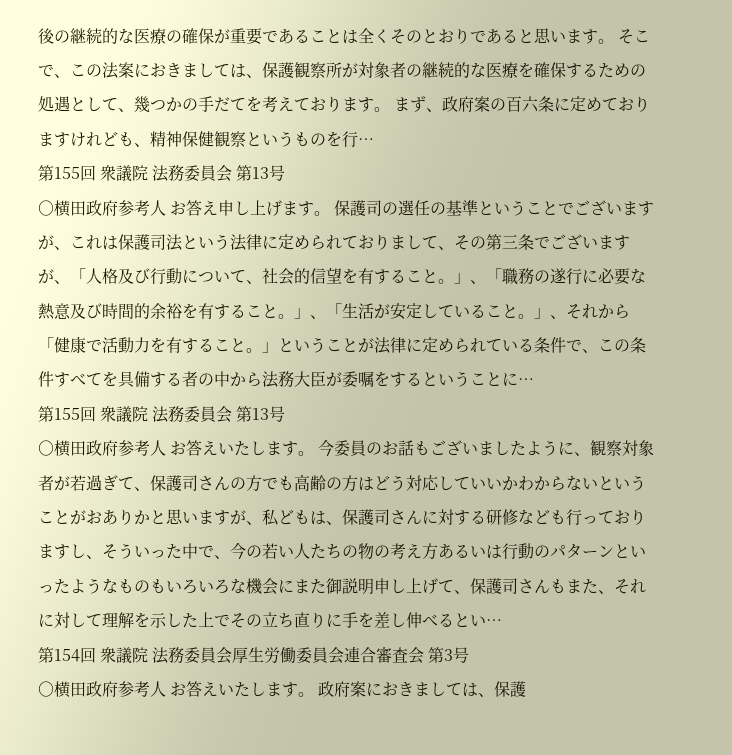後の継続的な医療の確保が重要であることは全くそのとおりであると思います。 そこで、この法案におきましては、保護観察所が対象者の継続的な医療を確保するための処遇として、幾つかの手だてを考えております。 まず、政府案の百六条に定めておりますけれども、精神保健観察というものを行…
第155回 衆議院 法務委員会 第13号
○横田政府参考人 お答え申し上げます。 保護司の選任の基準ということでございますが、これは保護司法という法律に定められておりまして、その第三条でございますが、「人格及び行動について、社会的信望を有すること。」、「職務の遂行に必要な熱意及び時間的余裕を有すること。」、「生活が安定していること。」、それから「健康で活動力を有すること。」ということが法律に定められている条件で、この条件すべてを具備する者の中から法務大臣が委嘱をするということに…
第155回 衆議院 法務委員会 第13号
○横田政府参考人 お答えいたします。 今委員のお話もございましたように、観察対象者が若過ぎて、保護司さんの方でも高齢の方はどう対応していいかわからないということがおありかと思いますが、私どもは、保護司さんに対する研修なども行っておりますし、そういった中で、今の若い人たちの物の考え方あるいは行動のパターンといったようなものもいろいろな機会にまた御説明申し上げて、保護司さんもまた、それに対して理解を示した上でその立ち直りに手を差し伸べるとい…
第154回 衆議院 法務委員会厚生労働委員会連合審査会 第3号
○横田政府参考人 お答えいたします。 政府案におきましては、保護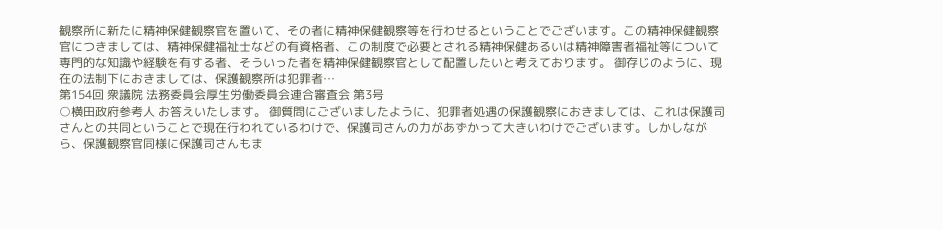観察所に新たに精神保健観察官を置いて、その者に精神保健観察等を行わせるということでございます。この精神保健観察官につきましては、精神保健福祉士などの有資格者、この制度で必要とされる精神保健あるいは精神障害者福祉等について専門的な知識や経験を有する者、そういった者を精神保健観察官として配置したいと考えております。 御存じのように、現在の法制下におきましては、保護観察所は犯罪者…
第154回 衆議院 法務委員会厚生労働委員会連合審査会 第3号
○横田政府参考人 お答えいたします。 御質問にございましたように、犯罪者処遇の保護観察におきましては、これは保護司さんとの共同ということで現在行われているわけで、保護司さんの力があずかって大きいわけでございます。しかしながら、保護観察官同様に保護司さんもま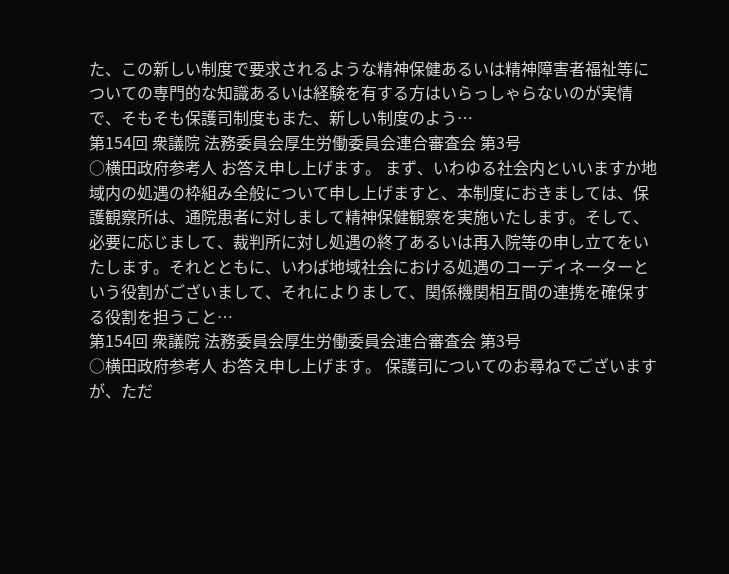た、この新しい制度で要求されるような精神保健あるいは精神障害者福祉等についての専門的な知識あるいは経験を有する方はいらっしゃらないのが実情で、そもそも保護司制度もまた、新しい制度のよう…
第154回 衆議院 法務委員会厚生労働委員会連合審査会 第3号
○横田政府参考人 お答え申し上げます。 まず、いわゆる社会内といいますか地域内の処遇の枠組み全般について申し上げますと、本制度におきましては、保護観察所は、通院患者に対しまして精神保健観察を実施いたします。そして、必要に応じまして、裁判所に対し処遇の終了あるいは再入院等の申し立てをいたします。それとともに、いわば地域社会における処遇のコーディネーターという役割がございまして、それによりまして、関係機関相互間の連携を確保する役割を担うこと…
第154回 衆議院 法務委員会厚生労働委員会連合審査会 第3号
○横田政府参考人 お答え申し上げます。 保護司についてのお尋ねでございますが、ただ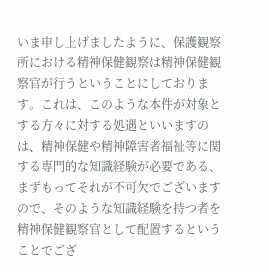いま申し上げましたように、保護観察所における精神保健観察は精神保健観察官が行うということにしております。これは、このような本件が対象とする方々に対する処遇といいますのは、精神保健や精神障害者福祉等に関する専門的な知識経験が必要である、まずもってそれが不可欠でございますので、そのような知識経験を持つ者を精神保健観察官として配置するということでござ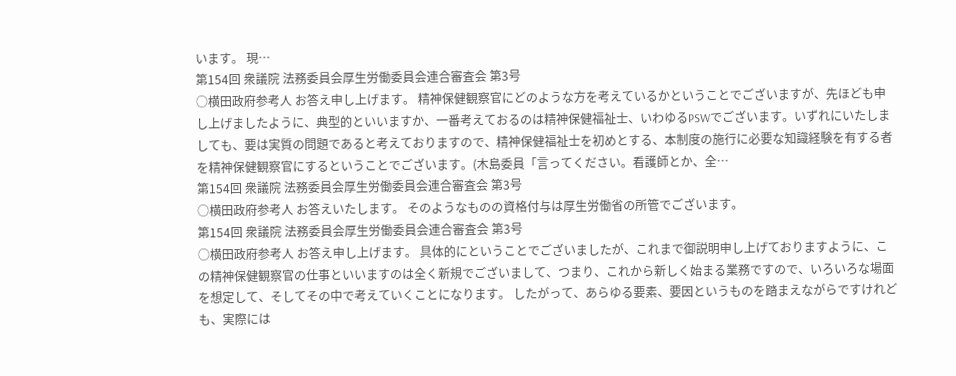います。 現…
第154回 衆議院 法務委員会厚生労働委員会連合審査会 第3号
○横田政府参考人 お答え申し上げます。 精神保健観察官にどのような方を考えているかということでございますが、先ほども申し上げましたように、典型的といいますか、一番考えておるのは精神保健福祉士、いわゆるPSWでございます。いずれにいたしましても、要は実質の問題であると考えておりますので、精神保健福祉士を初めとする、本制度の施行に必要な知識経験を有する者を精神保健観察官にするということでございます。(木島委員「言ってください。看護師とか、全…
第154回 衆議院 法務委員会厚生労働委員会連合審査会 第3号
○横田政府参考人 お答えいたします。 そのようなものの資格付与は厚生労働省の所管でございます。
第154回 衆議院 法務委員会厚生労働委員会連合審査会 第3号
○横田政府参考人 お答え申し上げます。 具体的にということでございましたが、これまで御説明申し上げておりますように、この精神保健観察官の仕事といいますのは全く新規でございまして、つまり、これから新しく始まる業務ですので、いろいろな場面を想定して、そしてその中で考えていくことになります。 したがって、あらゆる要素、要因というものを踏まえながらですけれども、実際には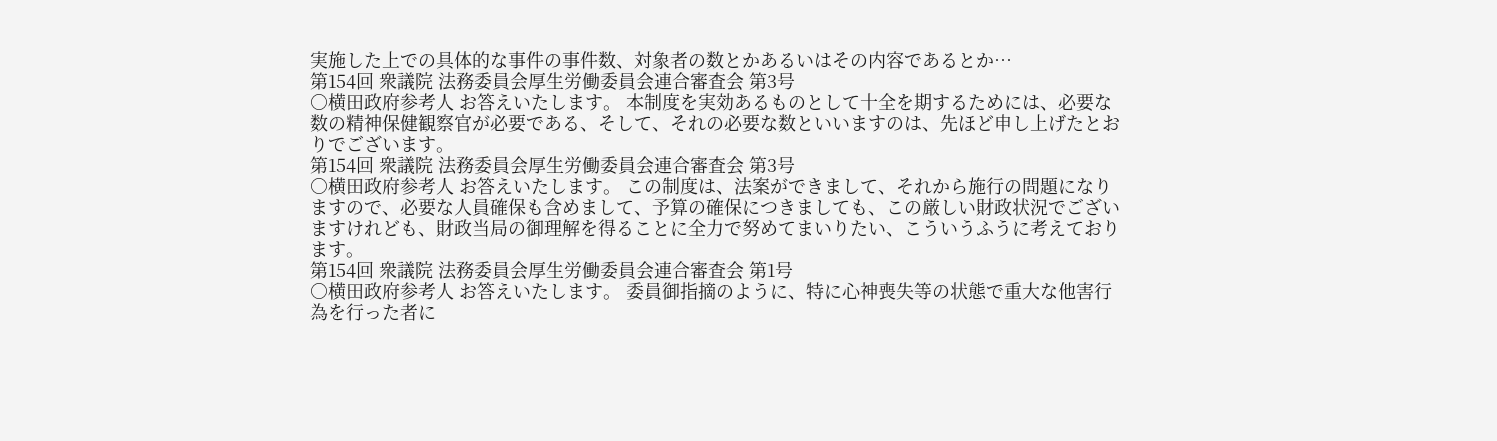実施した上での具体的な事件の事件数、対象者の数とかあるいはその内容であるとか…
第154回 衆議院 法務委員会厚生労働委員会連合審査会 第3号
○横田政府参考人 お答えいたします。 本制度を実効あるものとして十全を期するためには、必要な数の精神保健観察官が必要である、そして、それの必要な数といいますのは、先ほど申し上げたとおりでございます。
第154回 衆議院 法務委員会厚生労働委員会連合審査会 第3号
○横田政府参考人 お答えいたします。 この制度は、法案ができまして、それから施行の問題になりますので、必要な人員確保も含めまして、予算の確保につきましても、この厳しい財政状況でございますけれども、財政当局の御理解を得ることに全力で努めてまいりたい、こういうふうに考えております。
第154回 衆議院 法務委員会厚生労働委員会連合審査会 第1号
○横田政府参考人 お答えいたします。 委員御指摘のように、特に心神喪失等の状態で重大な他害行為を行った者に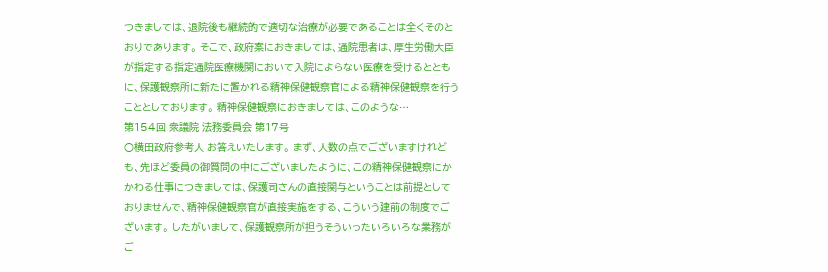つきましては、退院後も継続的で適切な治療が必要であることは全くそのとおりであります。 そこで、政府案におきましては、通院患者は、厚生労働大臣が指定する指定通院医療機関において入院によらない医療を受けるとともに、保護観察所に新たに置かれる精神保健観察官による精神保健観察を行うこととしております。 精神保健観察におきましては、このような…
第154回 衆議院 法務委員会 第17号
○横田政府参考人 お答えいたします。 まず、人数の点でございますけれども、先ほど委員の御質問の中にございましたように、この精神保健観察にかかわる仕事につきましては、保護司さんの直接関与ということは前提としておりませんで、精神保健観察官が直接実施をする、こういう建前の制度でございます。 したがいまして、保護観察所が担うそういったいろいろな業務がご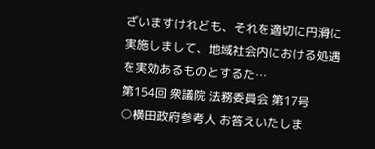ざいますけれども、それを適切に円滑に実施しまして、地域社会内における処遇を実効あるものとするた…
第154回 衆議院 法務委員会 第17号
○横田政府参考人 お答えいたしま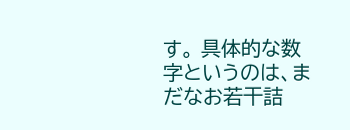す。 具体的な数字というのは、まだなお若干詰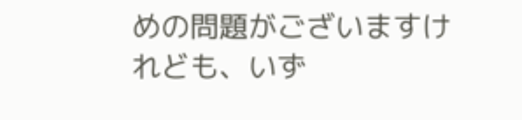めの問題がございますけれども、いず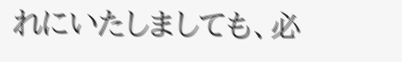れにいたしましても、必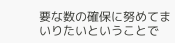要な数の確保に努めてまいりたいということで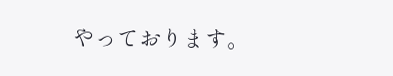やっております。